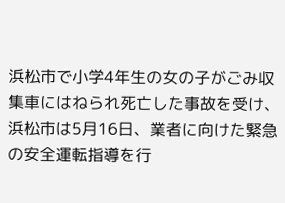浜松市で小学4年生の女の子がごみ収集車にはねられ死亡した事故を受け、浜松市は5月16日、業者に向けた緊急の安全運転指導を行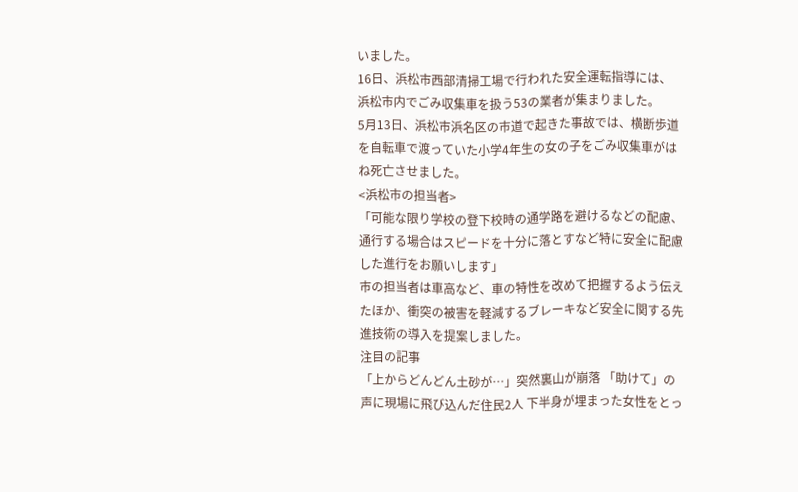いました。
16日、浜松市西部清掃工場で行われた安全運転指導には、浜松市内でごみ収集車を扱う53の業者が集まりました。
5月13日、浜松市浜名区の市道で起きた事故では、横断歩道を自転車で渡っていた小学4年生の女の子をごみ収集車がはね死亡させました。
<浜松市の担当者>
「可能な限り学校の登下校時の通学路を避けるなどの配慮、通行する場合はスピードを十分に落とすなど特に安全に配慮した進行をお願いします」
市の担当者は車高など、車の特性を改めて把握するよう伝えたほか、衝突の被害を軽減するブレーキなど安全に関する先進技術の導入を提案しました。
注目の記事
「上からどんどん土砂が…」突然裏山が崩落 「助けて」の声に現場に飛び込んだ住民2人 下半身が埋まった女性をとっ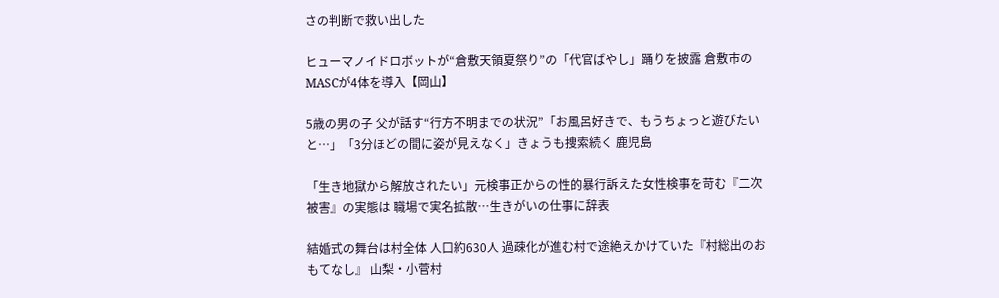さの判断で救い出した

ヒューマノイドロボットが“倉敷天領夏祭り”の「代官ばやし」踊りを披露 倉敷市のMASCが4体を導入【岡山】

5歳の男の子 父が話す“行方不明までの状況”「お風呂好きで、もうちょっと遊びたいと…」「3分ほどの間に姿が見えなく」きょうも捜索続く 鹿児島

「生き地獄から解放されたい」元検事正からの性的暴行訴えた女性検事を苛む『二次被害』の実態は 職場で実名拡散…生きがいの仕事に辞表

結婚式の舞台は村全体 人口約630人 過疎化が進む村で途絶えかけていた『村総出のおもてなし』 山梨・小菅村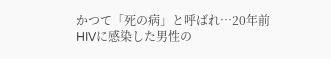かつて「死の病」と呼ばれ…20年前HIVに感染した男性の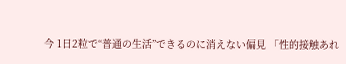今 1日2粒で“普通の生活”できるのに消えない偏見 「性的接触あれ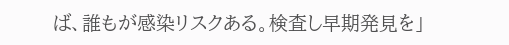ば、誰もが感染リスクある。検査し早期発見を」